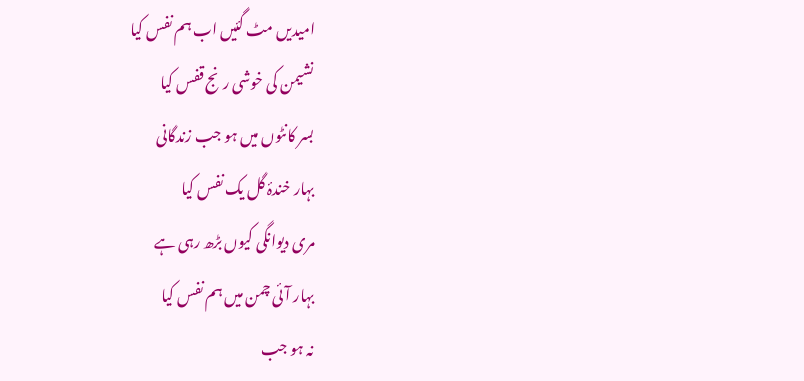امیدیں مٹ گئیں اب ہم نفس کیا
نشیمن کی خوشی رنج قفس کیا
بسر کانٹوں میں ہو جب زندگانی
بہار خندۂ گل یک نفس کیا
مری دیوانگی کیوں بڑھ رہی ہے
بہار آئی چمن میں ہم نفس کیا
نہ ہو جب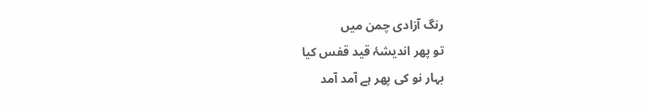رنگ آزادی چمن میں
تو پھر اندیشۂ قید قفس کیا
بہار نو کی پھر ہے آمد آمد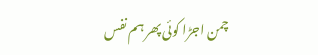چمن اجڑا کوئی پھر ہم نفس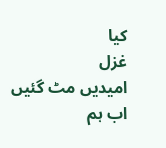کیا
غزل
امیدیں مٹ گئیں اب ہم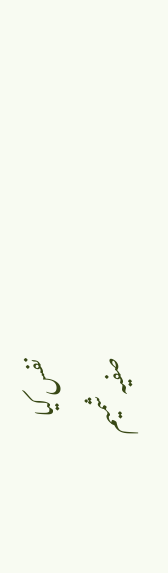نفس کیا
صفیہ شمیم